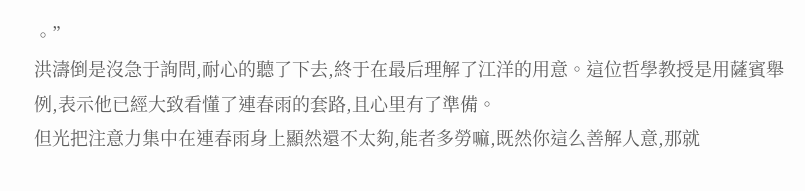。”
洪濤倒是沒急于詢問,耐心的聽了下去,終于在最后理解了江洋的用意。這位哲學教授是用薩賓舉例,表示他已經大致看懂了連春雨的套路,且心里有了準備。
但光把注意力集中在連春雨身上顯然還不太夠,能者多勞嘛,既然你這么善解人意,那就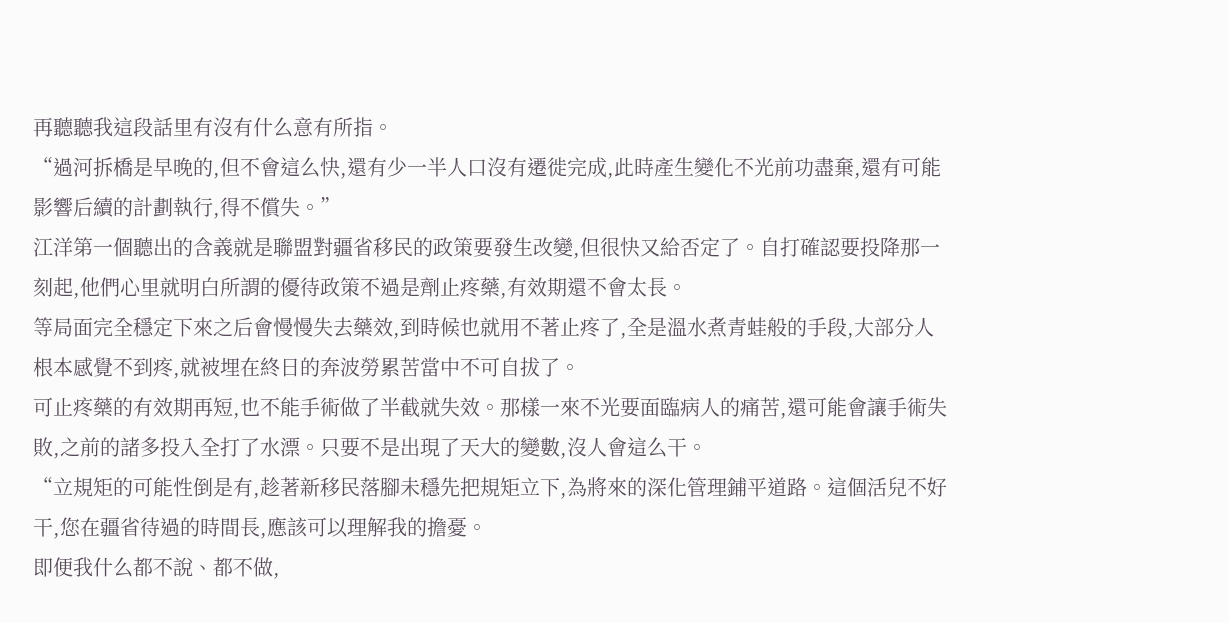再聽聽我這段話里有沒有什么意有所指。
“過河拆橋是早晚的,但不會這么快,還有少一半人口沒有遷徙完成,此時產生變化不光前功盡棄,還有可能影響后續的計劃執行,得不償失。”
江洋第一個聽出的含義就是聯盟對疆省移民的政策要發生改變,但很快又給否定了。自打確認要投降那一刻起,他們心里就明白所謂的優待政策不過是劑止疼藥,有效期還不會太長。
等局面完全穩定下來之后會慢慢失去藥效,到時候也就用不著止疼了,全是溫水煮青蛙般的手段,大部分人根本感覺不到疼,就被埋在終日的奔波勞累苦當中不可自拔了。
可止疼藥的有效期再短,也不能手術做了半截就失效。那樣一來不光要面臨病人的痛苦,還可能會讓手術失敗,之前的諸多投入全打了水漂。只要不是出現了天大的變數,沒人會這么干。
“立規矩的可能性倒是有,趁著新移民落腳未穩先把規矩立下,為將來的深化管理鋪平道路。這個活兒不好干,您在疆省待過的時間長,應該可以理解我的擔憂。
即便我什么都不說、都不做,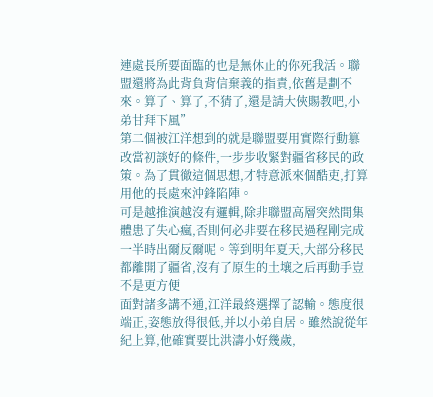連處長所要面臨的也是無休止的你死我活。聯盟還將為此背負背信棄義的指責,依舊是劃不來。算了、算了,不猜了,還是請大俠賜教吧,小弟甘拜下風”
第二個被江洋想到的就是聯盟要用實際行動篡改當初談好的條件,一步步收緊對疆省移民的政策。為了貫徹這個思想,才特意派來個酷吏,打算用他的長處來沖鋒陷陣。
可是越推演越沒有邏輯,除非聯盟高層突然間集體患了失心瘋,否則何必非要在移民過程剛完成一半時出爾反爾呢。等到明年夏天,大部分移民都離開了疆省,沒有了原生的土壤之后再動手豈不是更方便
面對諸多講不通,江洋最終選擇了認輸。態度很端正,姿態放得很低,并以小弟自居。雖然說從年紀上算,他確實要比洪濤小好幾歲,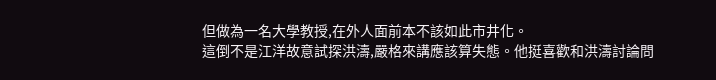但做為一名大學教授,在外人面前本不該如此市井化。
這倒不是江洋故意試探洪濤,嚴格來講應該算失態。他挺喜歡和洪濤討論問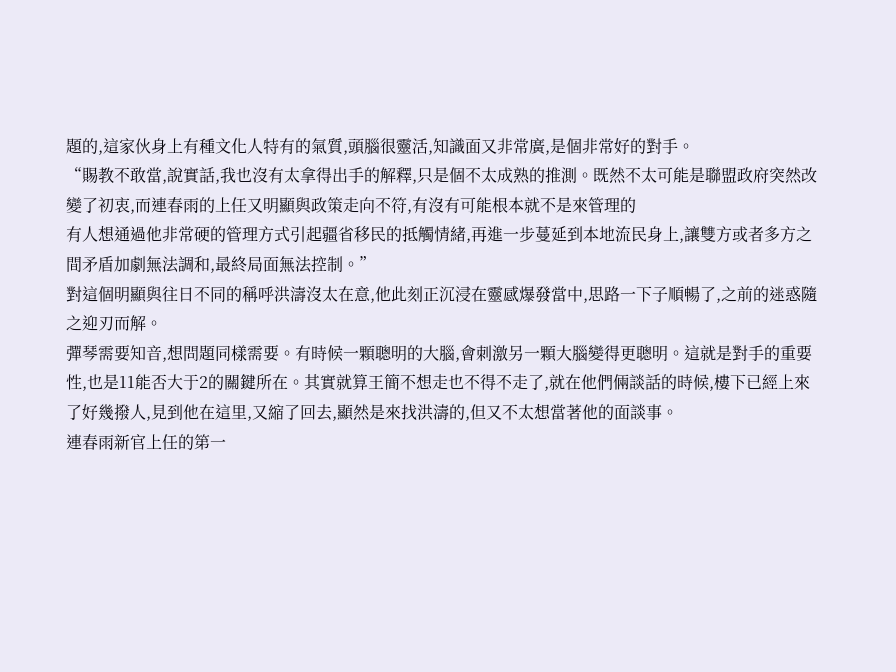題的,這家伙身上有種文化人特有的氣質,頭腦很靈活,知識面又非常廣,是個非常好的對手。
“賜教不敢當,說實話,我也沒有太拿得出手的解釋,只是個不太成熟的推測。既然不太可能是聯盟政府突然改變了初衷,而連春雨的上任又明顯與政策走向不符,有沒有可能根本就不是來管理的
有人想通過他非常硬的管理方式引起疆省移民的抵觸情緒,再進一步蔓延到本地流民身上,讓雙方或者多方之間矛盾加劇無法調和,最終局面無法控制。”
對這個明顯與往日不同的稱呼洪濤沒太在意,他此刻正沉浸在靈感爆發當中,思路一下子順暢了,之前的迷惑隨之迎刃而解。
彈琴需要知音,想問題同樣需要。有時候一顆聰明的大腦,會刺激另一顆大腦變得更聰明。這就是對手的重要性,也是11能否大于2的關鍵所在。其實就算王簡不想走也不得不走了,就在他們倆談話的時候,樓下已經上來了好幾撥人,見到他在這里,又縮了回去,顯然是來找洪濤的,但又不太想當著他的面談事。
連春雨新官上任的第一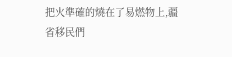把火準確的燒在了易燃物上,疆省移民們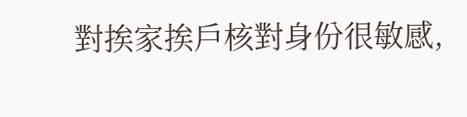對挨家挨戶核對身份很敏感,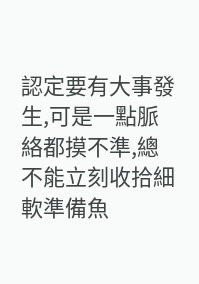認定要有大事發生,可是一點脈絡都摸不準,總不能立刻收拾細軟準備魚